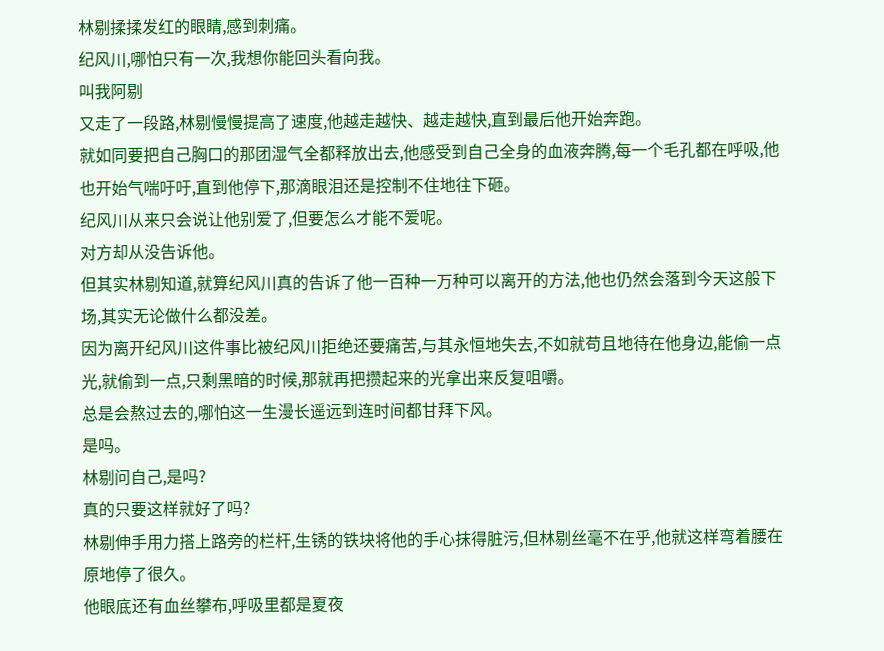林剔揉揉发红的眼睛,感到刺痛。
纪风川,哪怕只有一次,我想你能回头看向我。
叫我阿剔
又走了一段路,林剔慢慢提高了速度,他越走越快、越走越快,直到最后他开始奔跑。
就如同要把自己胸口的那团湿气全都释放出去,他感受到自己全身的血液奔腾,每一个毛孔都在呼吸,他也开始气喘吁吁,直到他停下,那滴眼泪还是控制不住地往下砸。
纪风川从来只会说让他别爱了,但要怎么才能不爱呢。
对方却从没告诉他。
但其实林剔知道,就算纪风川真的告诉了他一百种一万种可以离开的方法,他也仍然会落到今天这般下场,其实无论做什么都没差。
因为离开纪风川这件事比被纪风川拒绝还要痛苦,与其永恒地失去,不如就苟且地待在他身边,能偷一点光,就偷到一点,只剩黑暗的时候,那就再把攒起来的光拿出来反复咀嚼。
总是会熬过去的,哪怕这一生漫长遥远到连时间都甘拜下风。
是吗。
林剔问自己,是吗?
真的只要这样就好了吗?
林剔伸手用力搭上路旁的栏杆,生锈的铁块将他的手心抹得脏污,但林剔丝毫不在乎,他就这样弯着腰在原地停了很久。
他眼底还有血丝攀布,呼吸里都是夏夜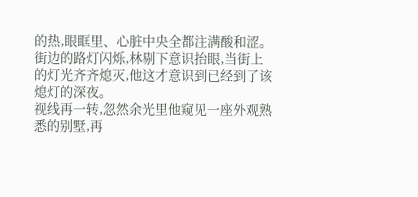的热,眼眶里、心脏中央全都注满酸和涩。
街边的路灯闪烁,林剔下意识抬眼,当街上的灯光齐齐熄灭,他这才意识到已经到了该熄灯的深夜。
视线再一转,忽然余光里他窥见一座外观熟悉的别墅,再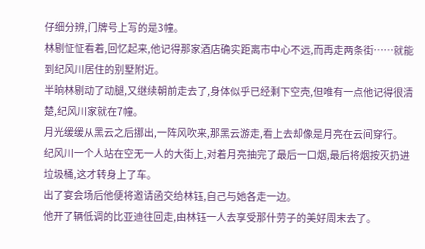仔细分辨,门牌号上写的是3幢。
林剔怔怔看着,回忆起来,他记得那家酒店确实距离市中心不远,而再走两条街……就能到纪风川居住的别墅附近。
半晌林剔动了动腿,又继续朝前走去了,身体似乎已经剩下空壳,但唯有一点他记得很清楚,纪风川家就在7幢。
月光缓缓从黑云之后挪出,一阵风吹来,那黑云游走,看上去却像是月亮在云间穿行。
纪风川一个人站在空无一人的大街上,对着月亮抽完了最后一口烟,最后将烟按灭扔进垃圾桶,这才转身上了车。
出了宴会场后他便将邀请函交给林钰,自己与她各走一边。
他开了辆低调的比亚迪往回走,由林钰一人去享受那什劳子的美好周末去了。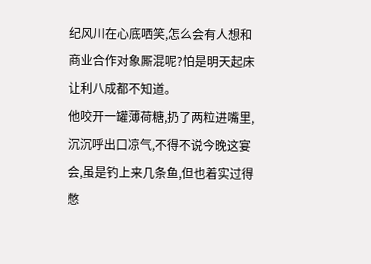纪风川在心底哂笑,怎么会有人想和商业合作对象厮混呢?怕是明天起床让利八成都不知道。
他咬开一罐薄荷糖,扔了两粒进嘴里,沉沉呼出口凉气,不得不说今晚这宴会,虽是钓上来几条鱼,但也着实过得憋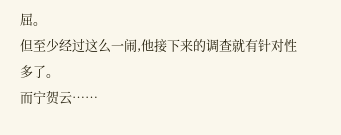屈。
但至少经过这么一闹,他接下来的调查就有针对性多了。
而宁贺云……